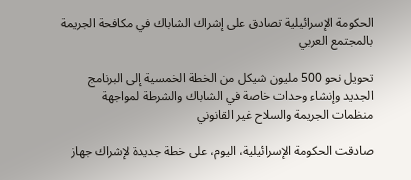الحكومة الإسرائيلية تصادق على إشراك الشاباك في مكافحة الجريمة بالمجتمع العربي

تحويل نحو 500 مليون شيكل من الخطة الخمسية إلى البرنامج الجديد وإنشاء وحدات خاصة في الشاباك والشرطة لمواجهة منظمات الجريمة والسلاح غير القانوني

صادقت الحكومة الإسرائيلية، اليوم، على خطة جديدة لإشراك جهاز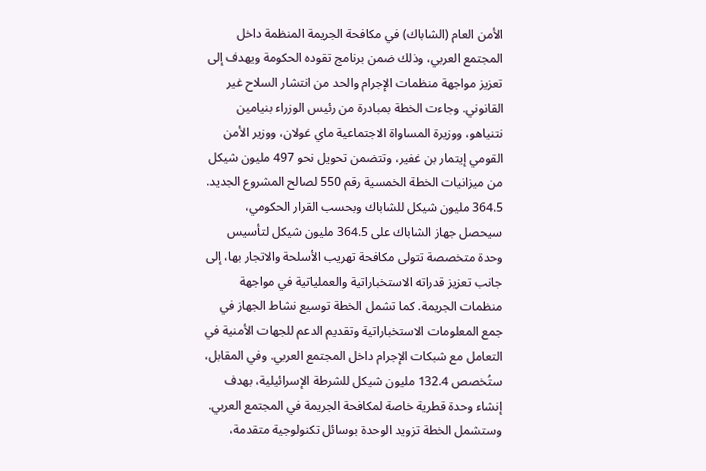الأمن العام (الشاباك) في مكافحة الجريمة المنظمة داخل المجتمع العربي، وذلك ضمن برنامج تقوده الحكومة ويهدف إلى تعزيز مواجهة منظمات الإجرام والحد من انتشار السلاح غير القانوني. وجاءت الخطة بمبادرة من رئيس الوزراء بنيامين نتنياهو، ووزيرة المساواة الاجتماعية ماي غولان، ووزير الأمن القومي إيتمار بن غفير، وتتضمن تحويل نحو 497 مليون شيكل من ميزانيات الخطة الخمسية رقم 550 لصالح المشروع الجديد.
364.5 مليون شيكل للشاباك وبحسب القرار الحكومي، سيحصل جهاز الشاباك على 364.5 مليون شيكل لتأسيس وحدة متخصصة تتولى مكافحة تهريب الأسلحة والاتجار بها، إلى جانب تعزيز قدراته الاستخباراتية والعملياتية في مواجهة منظمات الجريمة. كما تشمل الخطة توسيع نشاط الجهاز في جمع المعلومات الاستخباراتية وتقديم الدعم للجهات الأمنية في التعامل مع شبكات الإجرام داخل المجتمع العربي. وفي المقابل، ستُخصص 132.4 مليون شيكل للشرطة الإسرائيلية، بهدف إنشاء وحدة قطرية خاصة لمكافحة الجريمة في المجتمع العربي. وستشمل الخطة تزويد الوحدة بوسائل تكنولوجية متقدمة،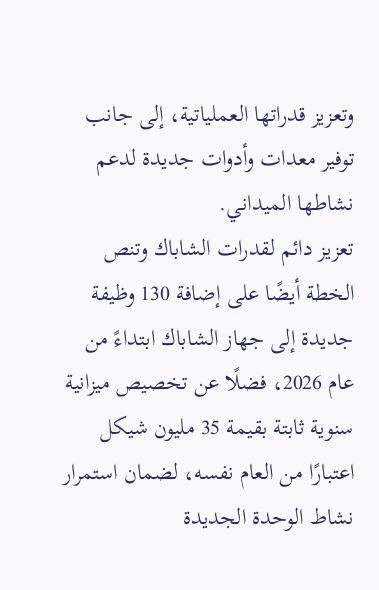وتعزيز قدراتها العملياتية، إلى جانب توفير معدات وأدوات جديدة لدعم نشاطها الميداني.
تعزيز دائم لقدرات الشاباك وتنص الخطة أيضًا على إضافة 130 وظيفة جديدة إلى جهاز الشاباك ابتداءً من عام 2026، فضلًا عن تخصيص ميزانية سنوية ثابتة بقيمة 35 مليون شيكل اعتبارًا من العام نفسه، لضمان استمرار نشاط الوحدة الجديدة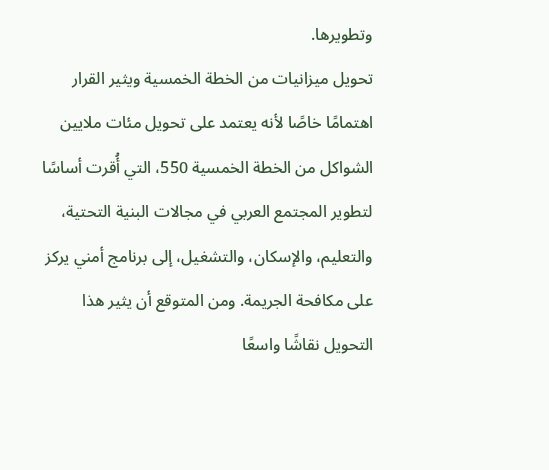وتطويرها.
تحويل ميزانيات من الخطة الخمسية ويثير القرار اهتمامًا خاصًا لأنه يعتمد على تحويل مئات ملايين الشواكل من الخطة الخمسية 550، التي أُقرت أساسًا لتطوير المجتمع العربي في مجالات البنية التحتية، والتعليم، والإسكان، والتشغيل، إلى برنامج أمني يركز على مكافحة الجريمة. ومن المتوقع أن يثير هذا التحويل نقاشًا واسعًا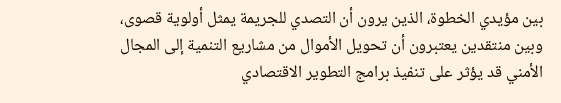بين مؤيدي الخطوة، الذين يرون أن التصدي للجريمة يمثل أولوية قصوى، وبين منتقدين يعتبرون أن تحويل الأموال من مشاريع التنمية إلى المجال الأمني قد يؤثر على تنفيذ برامج التطوير الاقتصادي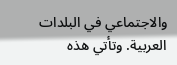والاجتماعي في البلدات العربية. وتأتي هذه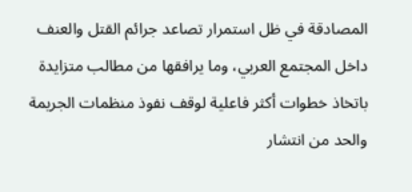المصادقة في ظل استمرار تصاعد جرائم القتل والعنف داخل المجتمع العربي، وما يرافقها من مطالب متزايدة باتخاذ خطوات أكثر فاعلية لوقف نفوذ منظمات الجريمة والحد من انتشار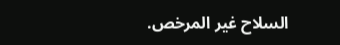السلاح غير المرخص.